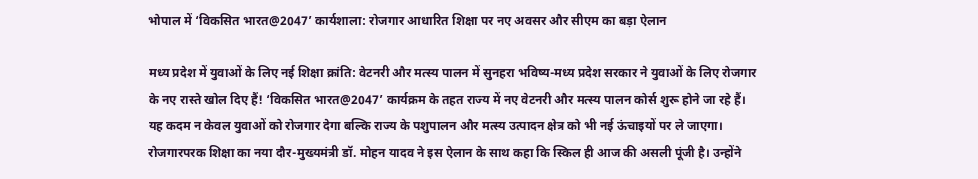भोपाल में ‘विकसित भारत@2047’ कार्यशाला: रोजगार आधारित शिक्षा पर नए अवसर और सीएम का बड़ा ऐलान

मध्य प्रदेश में युवाओं के लिए नई शिक्षा क्रांति: वेटनरी और मत्स्य पालन में सुनहरा भविष्य-मध्य प्रदेश सरकार ने युवाओं के लिए रोजगार के नए रास्ते खोल दिए हैं! ‘विकसित भारत@2047’ कार्यक्रम के तहत राज्य में नए वेटनरी और मत्स्य पालन कोर्स शुरू होने जा रहे हैं। यह कदम न केवल युवाओं को रोजगार देगा बल्कि राज्य के पशुपालन और मत्स्य उत्पादन क्षेत्र को भी नई ऊंचाइयों पर ले जाएगा।
रोजगारपरक शिक्षा का नया दौर-मुख्यमंत्री डॉ. मोहन यादव ने इस ऐलान के साथ कहा कि स्किल ही आज की असली पूंजी है। उन्होंने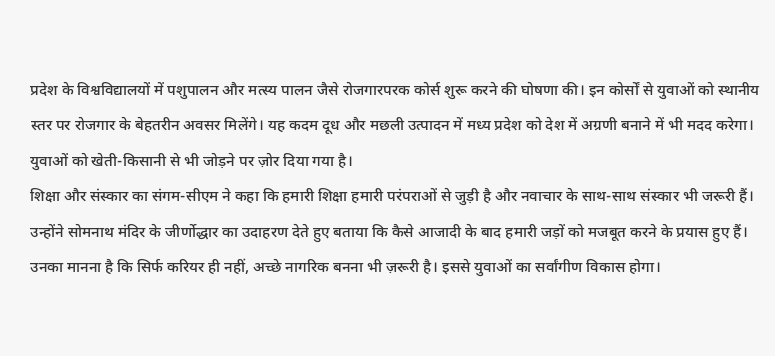प्रदेश के विश्वविद्यालयों में पशुपालन और मत्स्य पालन जैसे रोजगारपरक कोर्स शुरू करने की घोषणा की। इन कोर्सों से युवाओं को स्थानीय स्तर पर रोजगार के बेहतरीन अवसर मिलेंगे। यह कदम दूध और मछली उत्पादन में मध्य प्रदेश को देश में अग्रणी बनाने में भी मदद करेगा। युवाओं को खेती-किसानी से भी जोड़ने पर ज़ोर दिया गया है।
शिक्षा और संस्कार का संगम-सीएम ने कहा कि हमारी शिक्षा हमारी परंपराओं से जुड़ी है और नवाचार के साथ-साथ संस्कार भी जरूरी हैं। उन्होंने सोमनाथ मंदिर के जीर्णोद्धार का उदाहरण देते हुए बताया कि कैसे आजादी के बाद हमारी जड़ों को मजबूत करने के प्रयास हुए हैं। उनका मानना है कि सिर्फ करियर ही नहीं, अच्छे नागरिक बनना भी ज़रूरी है। इससे युवाओं का सर्वांगीण विकास होगा।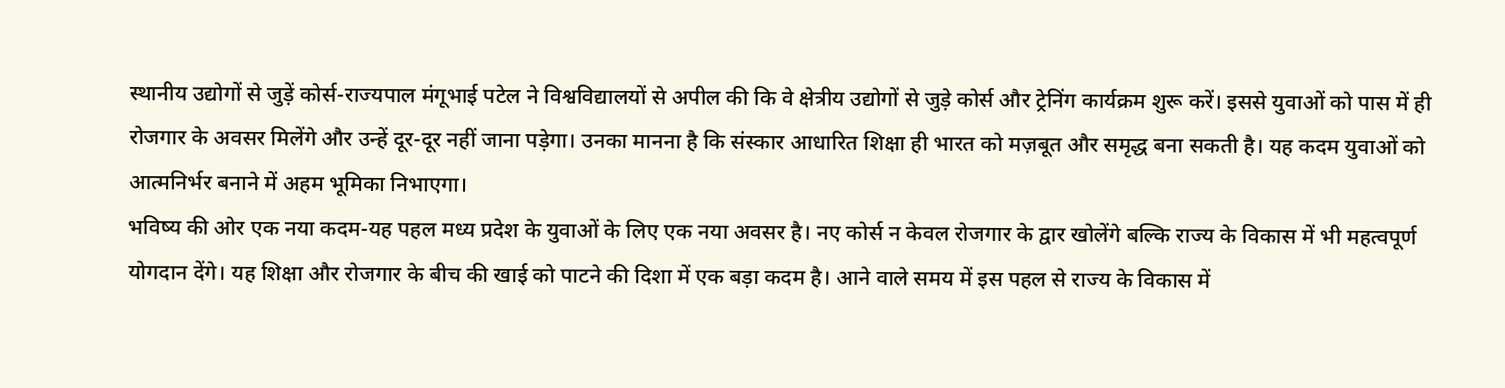स्थानीय उद्योगों से जुड़ें कोर्स-राज्यपाल मंगूभाई पटेल ने विश्वविद्यालयों से अपील की कि वे क्षेत्रीय उद्योगों से जुड़े कोर्स और ट्रेनिंग कार्यक्रम शुरू करें। इससे युवाओं को पास में ही रोजगार के अवसर मिलेंगे और उन्हें दूर-दूर नहीं जाना पड़ेगा। उनका मानना है कि संस्कार आधारित शिक्षा ही भारत को मज़बूत और समृद्ध बना सकती है। यह कदम युवाओं को आत्मनिर्भर बनाने में अहम भूमिका निभाएगा।
भविष्य की ओर एक नया कदम-यह पहल मध्य प्रदेश के युवाओं के लिए एक नया अवसर है। नए कोर्स न केवल रोजगार के द्वार खोलेंगे बल्कि राज्य के विकास में भी महत्वपूर्ण योगदान देंगे। यह शिक्षा और रोजगार के बीच की खाई को पाटने की दिशा में एक बड़ा कदम है। आने वाले समय में इस पहल से राज्य के विकास में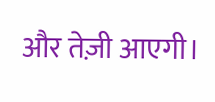और तेज़ी आएगी।